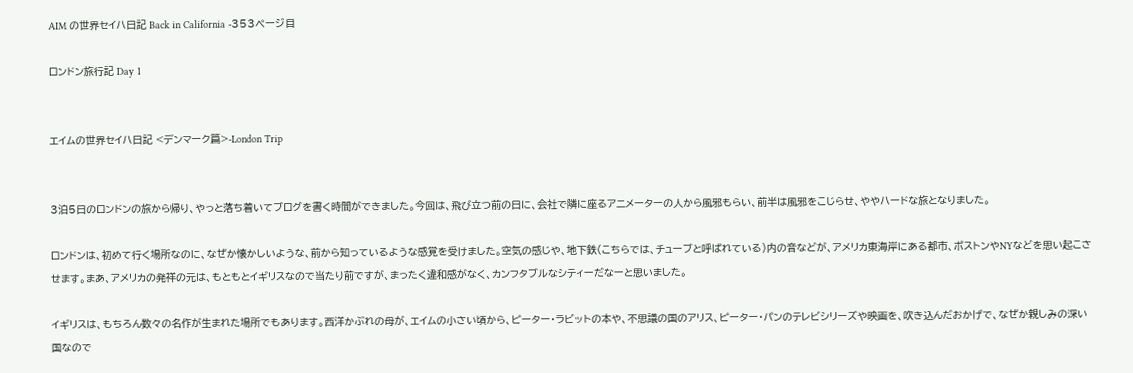AIM の世界セイハ日記 Back in California -353ページ目

ロンドン旅行記 Day 1


エイムの世界セイハ日記 <デンマーク篇>-London Trip


3泊5日のロンドンの旅から帰り、やっと落ち着いてブログを書く時間ができました。今回は、飛び立つ前の日に、会社で隣に座るアニメーターの人から風邪もらい、前半は風邪をこじらせ、ややハードな旅となりました。

ロンドンは、初めて行く場所なのに、なぜか懐かしいような、前から知っているような感覚を受けました。空気の感じや、地下鉄(こちらでは、チューブと呼ばれている)内の音などが、アメリカ東海岸にある都市、ボストンやNYなどを思い起こさせます。まあ、アメリカの発祥の元は、もともとイギリスなので当たり前ですが、まったく違和感がなく、カンフタブルなシティーだなーと思いました。

イギリスは、もちろん数々の名作が生まれた場所でもあります。西洋かぶれの母が、エイムの小さい頃から、ピーター・ラビットの本や、不思議の国のアリス、ピーター・パンのテレビシリーズや映画を、吹き込んだおかげで、なぜか親しみの深い国なので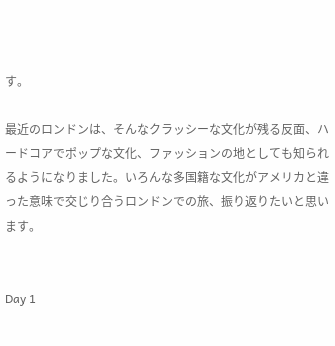す。

最近のロンドンは、そんなクラッシーな文化が残る反面、ハードコアでポップな文化、ファッションの地としても知られるようになりました。いろんな多国籍な文化がアメリカと違った意味で交じり合うロンドンでの旅、振り返りたいと思います。


Day 1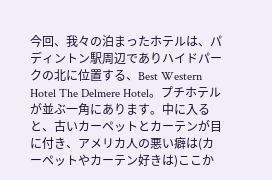今回、我々の泊まったホテルは、パディントン駅周辺でありハイドパークの北に位置する、Best Western Hotel The Delmere Hotel。プチホテルが並ぶ一角にあります。中に入ると、古いカーペットとカーテンが目に付き、アメリカ人の悪い癖は(カーペットやカーテン好きは)ここか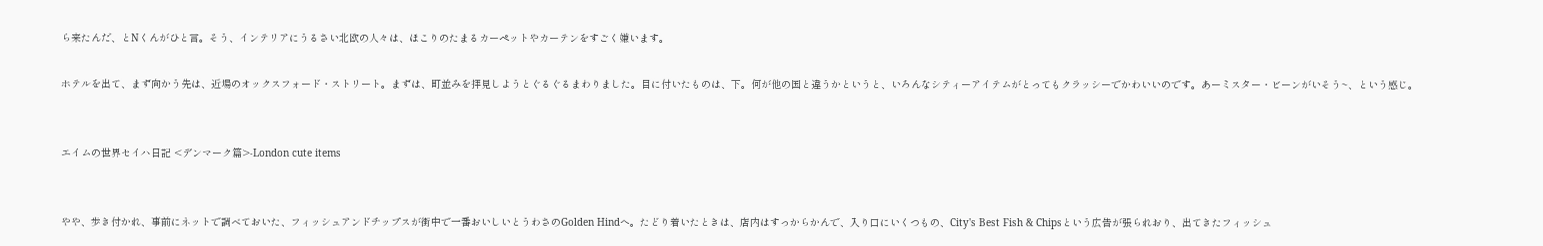ら来たんだ、とNくんがひと言。そう、インテリアにうるさい北欧の人々は、ほこりのたまるカーペットやカーテンをすごく嫌います。

ホテルを出て、まず向かう先は、近場のオックスフォード・ストリート。まずは、町並みを拝見しようとぐるぐるまわりました。目に付いたものは、下。何が他の国と違うかというと、いろんなシティーアイテムがとってもクラッシーでかわいいのです。あーミスター・ビーンがいそう~、という感じ。


エイムの世界セイハ日記 <デンマーク篇>-London cute items


やや、歩き付かれ、事前にネットで調べておいた、フィッシュアンドチップスが街中で一番おいしいとうわさのGolden Hindへ。たどり着いたときは、店内はすっからかんで、入り口にいくつもの、City's Best Fish & Chipsという広告が張られおり、出てきたフィッシュ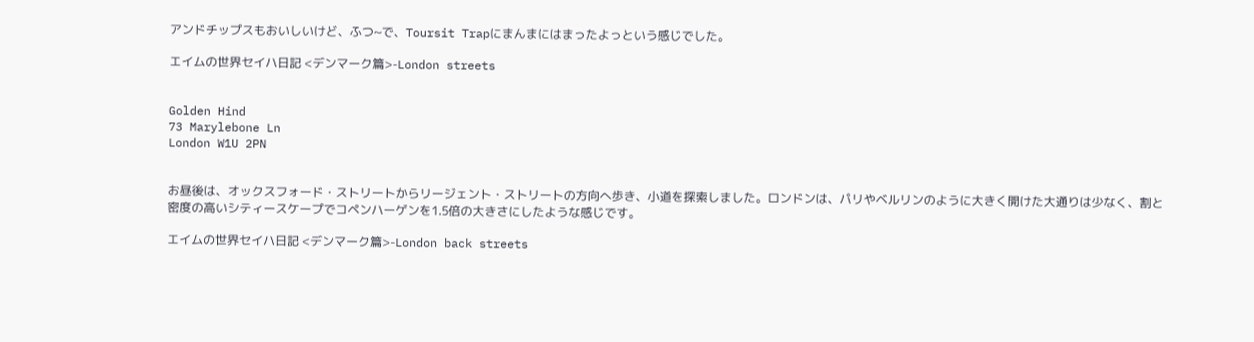アンドチップスもおいしいけど、ふつ~で、Toursit Trapにまんまにはまったよっという感じでした。

エイムの世界セイハ日記 <デンマーク篇>-London streets


Golden Hind
73 Marylebone Ln
London W1U 2PN


お昼後は、オックスフォード・ストリートからリージェント・ストリートの方向へ歩き、小道を探索しました。ロンドンは、パリやベルリンのように大きく開けた大通りは少なく、割と密度の高いシティースケープでコペンハーゲンを1.5倍の大きさにしたような感じです。

エイムの世界セイハ日記 <デンマーク篇>-London back streets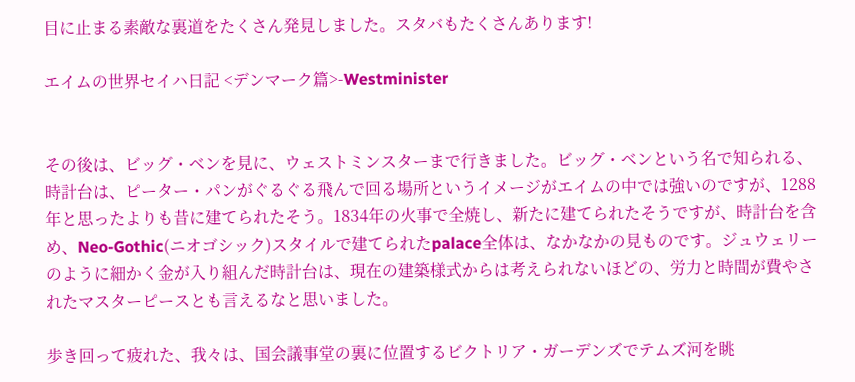目に止まる素敵な裏道をたくさん発見しました。スタバもたくさんあります!

エイムの世界セイハ日記 <デンマーク篇>-Westminister


その後は、ビッグ・ベンを見に、ウェストミンスターまで行きました。ビッグ・ベンという名で知られる、時計台は、ピーター・パンがぐるぐる飛んで回る場所というイメージがエイムの中では強いのですが、1288年と思ったよりも昔に建てられたそう。1834年の火事で全焼し、新たに建てられたそうですが、時計台を含め、Neo-Gothic(ニオゴシック)スタイルで建てられたpalace全体は、なかなかの見ものです。ジュウェリーのように細かく金が入り組んだ時計台は、現在の建築様式からは考えられないほどの、労力と時間が費やされたマスターピースとも言えるなと思いました。

歩き回って疲れた、我々は、国会議事堂の裏に位置するビクトリア・ガーデンズでテムズ河を眺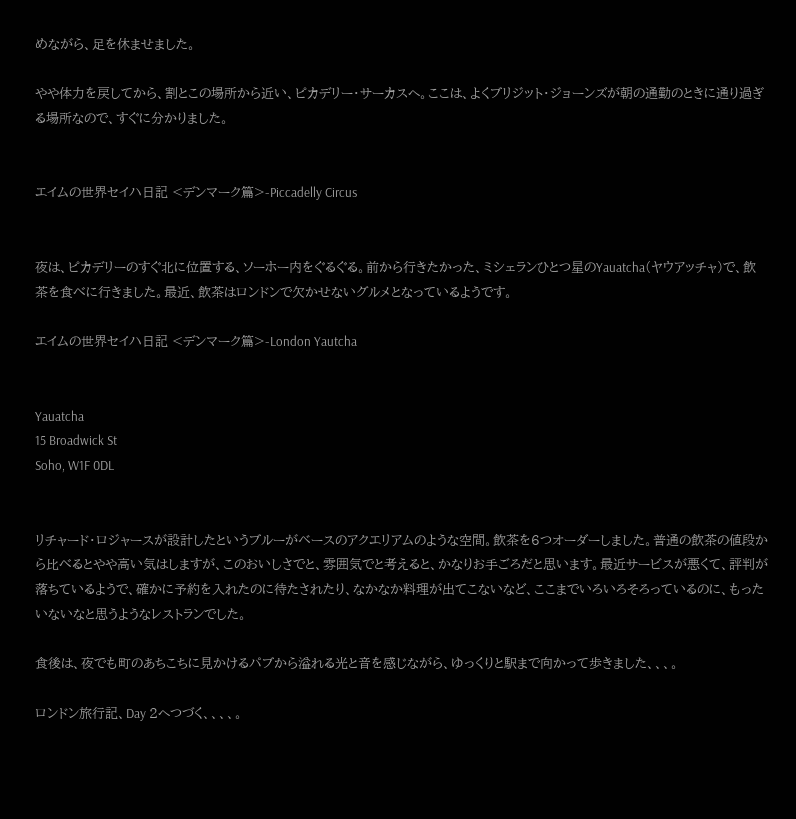めながら、足を休ませました。

やや体力を戻してから、割とこの場所から近い、ピカデリー・サーカスへ。ここは、よくブリジット・ジョーンズが朝の通勤のときに通り過ぎる場所なので、すぐに分かりました。


エイムの世界セイハ日記 <デンマーク篇>-Piccadelly Circus


夜は、ピカデリーのすぐ北に位置する、ソーホー内をぐるぐる。前から行きたかった、ミシェランひとつ星のYauatcha(ヤウアッチャ)で、飲茶を食べに行きました。最近、飲茶はロンドンで欠かせないグルメとなっているようです。

エイムの世界セイハ日記 <デンマーク篇>-London Yautcha


Yauatcha
15 Broadwick St
Soho, W1F 0DL


リチャード・ロジャースが設計したというブルーがベースのアクエリアムのような空間。飲茶を6つオーダーしました。普通の飲茶の値段から比べるとやや高い気はしますが、このおいしさでと、雰囲気でと考えると、かなりお手ごろだと思います。最近サービスが悪くて、評判が落ちているようで、確かに予約を入れたのに待たされたり、なかなか料理が出てこないなど、ここまでいろいろそろっているのに、もったいないなと思うようなレストランでした。

食後は、夜でも町のあちこちに見かけるパブから溢れる光と音を感じながら、ゆっくりと駅まで向かって歩きました、、、。

ロンドン旅行記、Day 2へつづく、、、、。